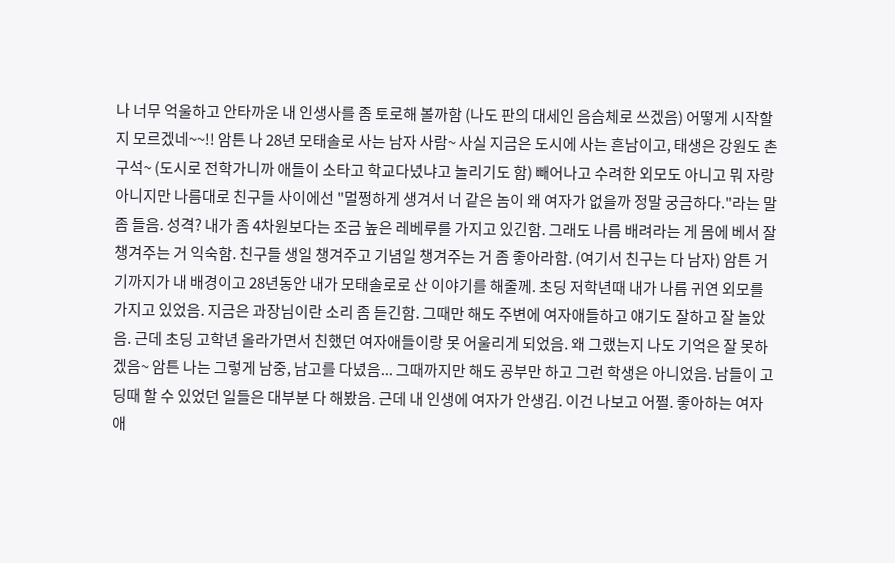나 너무 억울하고 안타까운 내 인생사를 좀 토로해 볼까함 (나도 판의 대세인 음슴체로 쓰겠음) 어떻게 시작할지 모르겠네~~!! 암튼 나 28년 모태솔로 사는 남자 사람~ 사실 지금은 도시에 사는 흔남이고, 태생은 강원도 촌구석~ (도시로 전학가니까 애들이 소타고 학교다녔냐고 놀리기도 함) 빼어나고 수려한 외모도 아니고 뭐 자랑 아니지만 나름대로 친구들 사이에선 "멀쩡하게 생겨서 너 같은 놈이 왜 여자가 없을까 정말 궁금하다."라는 말 좀 들음. 성격? 내가 좀 4차원보다는 조금 높은 레베루를 가지고 있긴함. 그래도 나름 배려라는 게 몸에 베서 잘 챙겨주는 거 익숙함. 친구들 생일 챙겨주고 기념일 챙겨주는 거 좀 좋아라함. (여기서 친구는 다 남자) 암튼 거기까지가 내 배경이고 28년동안 내가 모태솔로로 산 이야기를 해줄께. 초딩 저학년때 내가 나름 귀연 외모를 가지고 있었음. 지금은 과장님이란 소리 좀 듣긴함. 그때만 해도 주변에 여자애들하고 얘기도 잘하고 잘 놀았음. 근데 초딩 고학년 올라가면서 친했던 여자애들이랑 못 어울리게 되었음. 왜 그랬는지 나도 기억은 잘 못하겠음~ 암튼 나는 그렇게 남중, 남고를 다녔음... 그때까지만 해도 공부만 하고 그런 학생은 아니었음. 남들이 고딩때 할 수 있었던 일들은 대부분 다 해봤음. 근데 내 인생에 여자가 안생김. 이건 나보고 어쩔. 좋아하는 여자애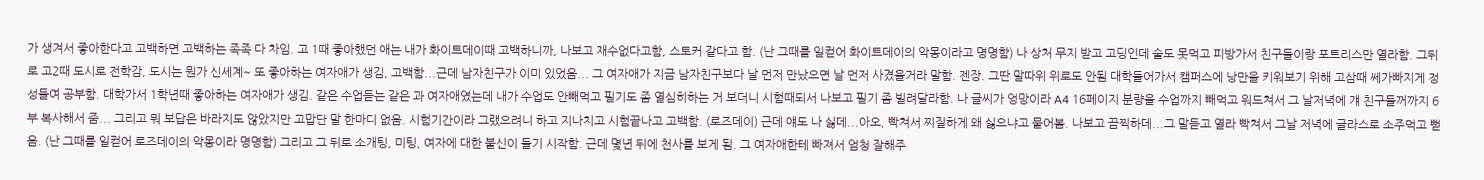가 생겨서 좋아한다고 고백하면 고백하는 족족 다 차임. 고 1때 좋아했던 애는 내가 화이트데이때 고백하니까, 나보고 재수없다고함, 스토커 같다고 함. (난 그때를 일컫어 화이트데이의 악몽이라고 명명함) 나 상처 무지 받고 고딩인데 술도 못먹고 피방가서 친구들이랑 포트리스만 열라함. 그뒤로 고2때 도시로 전학감, 도시는 뭔가 신세계~ 또 좋아하는 여자애가 생김, 고백함...근데 남자친구가 이미 있었음... 그 여자애가 지금 남자친구보다 날 먼저 만났으면 날 먼저 사겼을거라 말함. 젠장. 그딴 말따위 위로도 안됨 대학들어가서 캠퍼스에 낭만을 키워보기 위해 고삼때 쎄가빠지게 정성들여 공부함. 대학가서 1학년때 좋아하는 여자애가 생김. 같은 수업듣는 같은 과 여자애였는데 내가 수업도 안빼먹고 필기도 좀 열심히하는 거 보더니 시험때되서 나보고 필기 좀 빌려달라함. 나 글씨가 엉망이라 A4 16페이지 분량을 수업까지 빼먹고 워드쳐서 그 날저녁에 걔 친구들꺼까지 6부 복사해서 줌... 그리고 뭐 보답은 바라지도 않았지만 고맙단 말 한마디 없음. 시험기간이라 그랬으려니 하고 지나치고 시험끝나고 고백함. (로즈데이) 근데 얘도 나 싫데...아오, 빡쳐서 찌질하게 왜 싫으냐고 물어봄. 나보고 끔찍하데...그 말듣고 열라 빡쳐서 그날 저녁에 글라스로 소주먹고 뻗음. (난 그때를 일컫어 로즈데이의 악몽이라 명명함) 그리고 그 뒤로 소개팅, 미팅, 여자에 대한 불신이 들기 시작함. 근데 몇년 뒤에 천사를 보게 됨. 그 여자애한테 빠져서 엄청 잘해주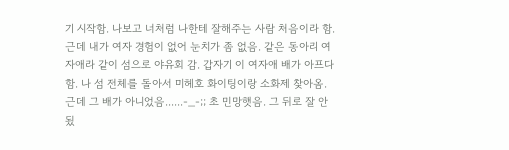기 시작함. 나보고 너처럼 나한테 잘해주는 사람 처음이라 함. 근데 내가 여자 경험이 없어 눈치가 좀 없음. 같은 동아리 여자애라 같이 섬으로 야유회 감. 갑자기 이 여자애 배가 아프다 함. 나 섬 전체를 돌아서 미헤호 화이팅이랑 소화제 찾아옴. 근데 그 배가 아니었음......-_-;; 초 민망햇음. 그 뒤로 잘 안됬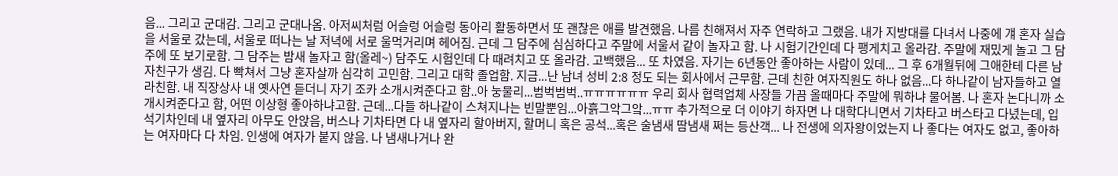음... 그리고 군대감. 그리고 군대나옴. 아저씨처럼 어슬렁 어슬렁 동아리 활동하면서 또 괜찮은 애를 발견했음. 나름 친해져서 자주 연락하고 그랬음. 내가 지방대를 다녀서 나중에 걔 혼자 실습을 서울로 갔는데, 서울로 떠나는 날 저녁에 서로 울먹거리며 헤어짐. 근데 그 담주에 심심하다고 주말에 서울서 같이 놀자고 함. 나 시험기간인데 다 팽게치고 올라감. 주말에 재밌게 놀고 그 담주에 또 보기로함. 그 담주는 밤새 놀자고 함(올레~) 담주도 시험인데 다 때려치고 또 올라감. 고백했음... 또 차였음. 자기는 6년동안 좋아하는 사람이 있데... 그 후 6개월뒤에 그애한테 다른 남자친구가 생김. 다 빡쳐서 그냥 혼자살까 심각히 고민함. 그리고 대학 졸업함. 지금...난 남녀 성비 2:8 정도 되는 회사에서 근무함. 근데 친한 여자직원도 하나 없음...다 하나같이 남자들하고 열라친함. 내 직장상사 내 옛사연 듣더니 자기 조카 소개시켜준다고 함..아 눙물리...범벅범벅..ㅠㅠㅠㅠㅠㅠ 우리 회사 협력업체 사장들 가끔 올때마다 주말에 뭐하냐 물어봄. 나 혼자 논다니까 소개시켜준다고 함, 어떤 이상형 좋아하냐고함. 근데...다들 하나같이 스쳐지나는 빈말뿐임...아흙그악그앜...ㅠㅠ 추가적으로 더 이야기 하자면 나 대학다니면서 기차타고 버스타고 다녔는데, 입석기차인데 내 옆자리 아무도 안앉음, 버스나 기차타면 다 내 옆자리 할아버지, 할머니 혹은 공석...혹은 술냄새 땀냄새 쩌는 등산객... 나 전생에 의자왕이었는지 나 좋다는 여자도 없고, 좋아하는 여자마다 다 차임. 인생에 여자가 붙지 않음. 나 냄새나거나 완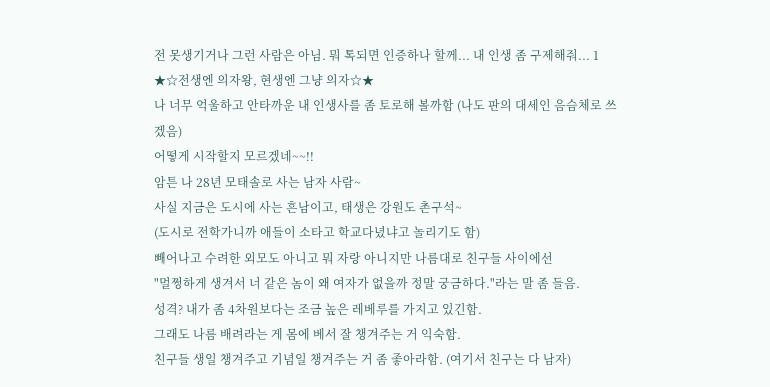전 못생기거나 그런 사람은 아님. 뭐 톡되면 인증하나 할께... 내 인생 좀 구제해줘... 1
★☆전생엔 의자왕, 현생엔 그냥 의자☆★
나 너무 억울하고 안타까운 내 인생사를 좀 토로해 볼까함 (나도 판의 대세인 음슴체로 쓰겠음)
어떻게 시작할지 모르겠네~~!!
암튼 나 28년 모태솔로 사는 남자 사람~
사실 지금은 도시에 사는 흔남이고, 태생은 강원도 촌구석~
(도시로 전학가니까 애들이 소타고 학교다녔냐고 놀리기도 함)
빼어나고 수려한 외모도 아니고 뭐 자랑 아니지만 나름대로 친구들 사이에선
"멀쩡하게 생겨서 너 같은 놈이 왜 여자가 없을까 정말 궁금하다."라는 말 좀 들음.
성격? 내가 좀 4차원보다는 조금 높은 레베루를 가지고 있긴함.
그래도 나름 배려라는 게 몸에 베서 잘 챙겨주는 거 익숙함.
친구들 생일 챙겨주고 기념일 챙겨주는 거 좀 좋아라함. (여기서 친구는 다 남자)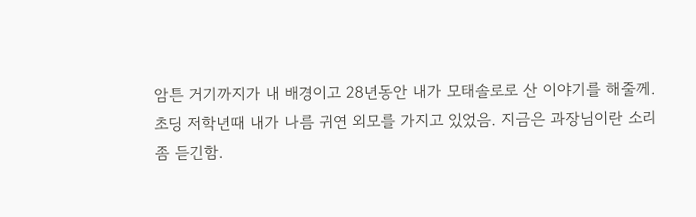암튼 거기까지가 내 배경이고 28년동안 내가 모태솔로로 산 이야기를 해줄께.
초딩 저학년때 내가 나름 귀연 외모를 가지고 있었음. 지금은 과장님이란 소리 좀 듣긴함.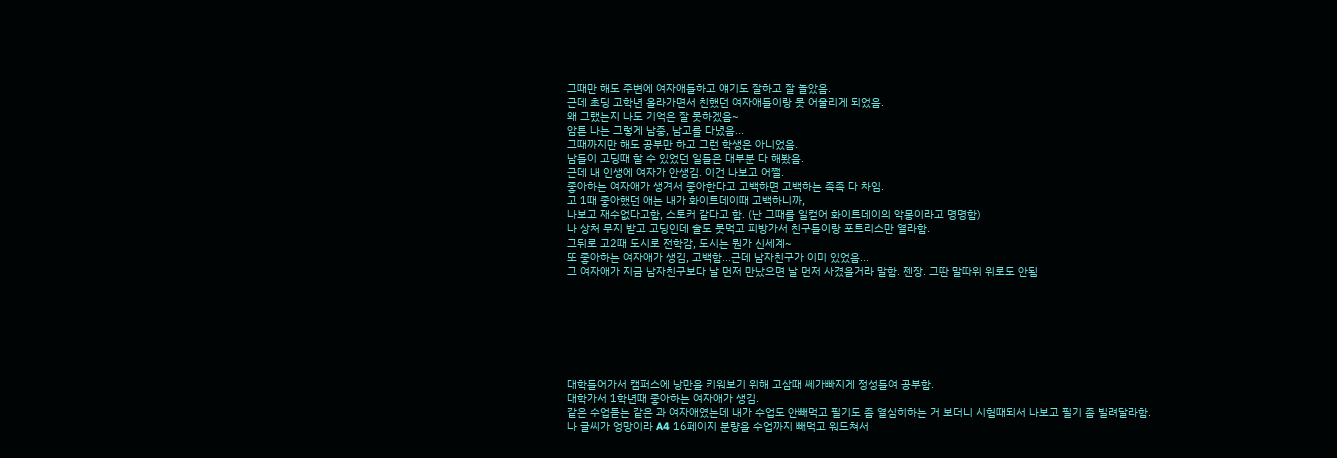그때만 해도 주변에 여자애들하고 얘기도 잘하고 잘 놀았음.
근데 초딩 고학년 올라가면서 친했던 여자애들이랑 못 어울리게 되었음.
왜 그랬는지 나도 기억은 잘 못하겠음~
암튼 나는 그렇게 남중, 남고를 다녔음...
그때까지만 해도 공부만 하고 그런 학생은 아니었음.
남들이 고딩때 할 수 있었던 일들은 대부분 다 해봤음.
근데 내 인생에 여자가 안생김. 이건 나보고 어쩔.
좋아하는 여자애가 생겨서 좋아한다고 고백하면 고백하는 족족 다 차임.
고 1때 좋아했던 애는 내가 화이트데이때 고백하니까,
나보고 재수없다고함, 스토커 같다고 함. (난 그때를 일컫어 화이트데이의 악몽이라고 명명함)
나 상처 무지 받고 고딩인데 술도 못먹고 피방가서 친구들이랑 포트리스만 열라함.
그뒤로 고2때 도시로 전학감, 도시는 뭔가 신세계~
또 좋아하는 여자애가 생김, 고백함...근데 남자친구가 이미 있었음...
그 여자애가 지금 남자친구보다 날 먼저 만났으면 날 먼저 사겼을거라 말함. 젠장. 그딴 말따위 위로도 안됨







대학들어가서 캠퍼스에 낭만을 키워보기 위해 고삼때 쎄가빠지게 정성들여 공부함.
대학가서 1학년때 좋아하는 여자애가 생김.
같은 수업듣는 같은 과 여자애였는데 내가 수업도 안빼먹고 필기도 좀 열심히하는 거 보더니 시험때되서 나보고 필기 좀 빌려달라함.
나 글씨가 엉망이라 A4 16페이지 분량을 수업까지 빼먹고 워드쳐서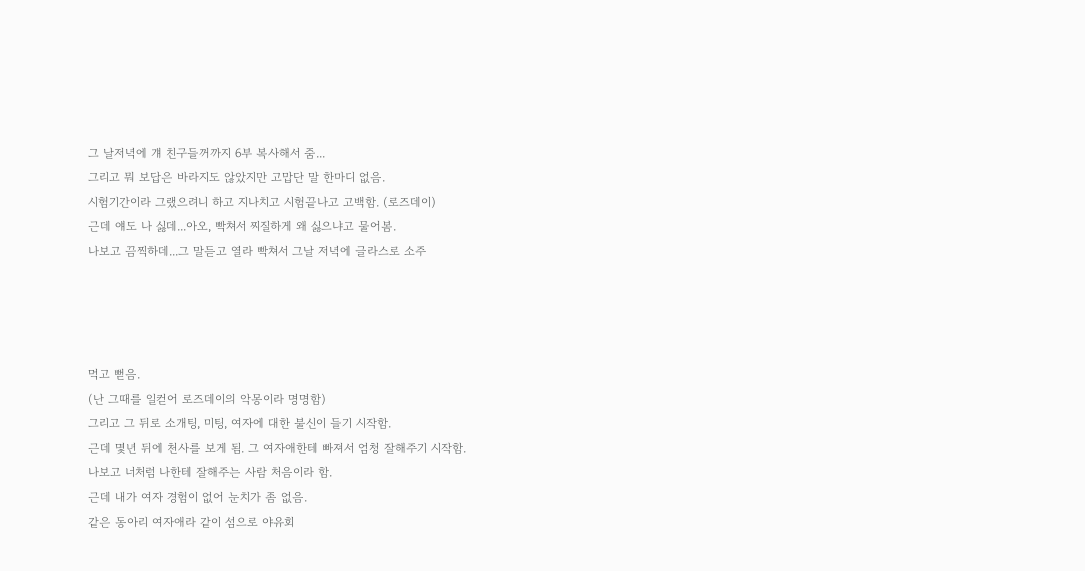그 날저녁에 걔 친구들꺼까지 6부 복사해서 줌...
그리고 뭐 보답은 바라지도 않았지만 고맙단 말 한마디 없음.
시험기간이라 그랬으려니 하고 지나치고 시험끝나고 고백함. (로즈데이)
근데 얘도 나 싫데...아오, 빡쳐서 찌질하게 왜 싫으냐고 물어봄.
나보고 끔찍하데...그 말듣고 열라 빡쳐서 그날 저녁에 글라스로 소주




먹고 뻗음.
(난 그때를 일컫어 로즈데이의 악몽이라 명명함)
그리고 그 뒤로 소개팅, 미팅, 여자에 대한 불신이 들기 시작함.
근데 몇년 뒤에 천사를 보게 됨. 그 여자애한테 빠져서 엄청 잘해주기 시작함.
나보고 너처럼 나한테 잘해주는 사람 처음이라 함.
근데 내가 여자 경험이 없어 눈치가 좀 없음.
같은 동아리 여자애라 같이 섬으로 야유회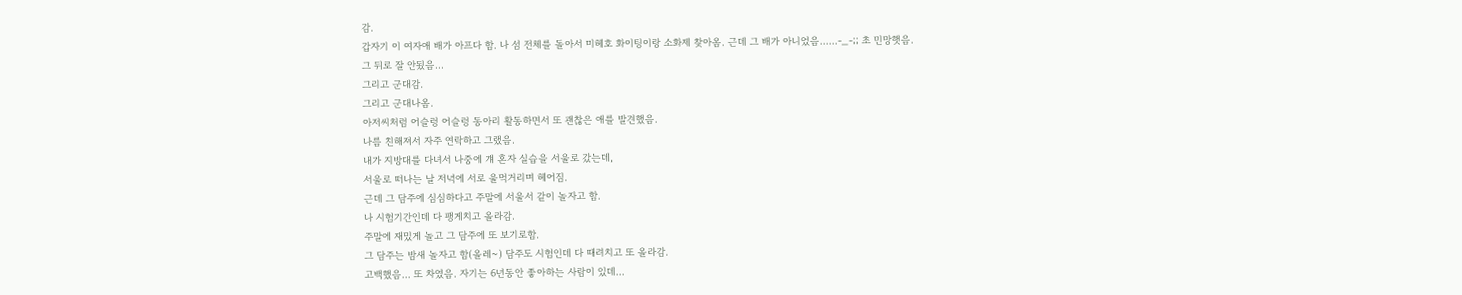감.
갑자기 이 여자애 배가 아프다 함. 나 섬 전체를 돌아서 미헤호 화이팅이랑 소화제 찾아옴. 근데 그 배가 아니었음......-_-;; 초 민망햇음.
그 뒤로 잘 안됬음...
그리고 군대감.
그리고 군대나옴.
아저씨처럼 어슬렁 어슬렁 동아리 활동하면서 또 괜찮은 애를 발견했음.
나름 친해져서 자주 연락하고 그랬음.
내가 지방대를 다녀서 나중에 걔 혼자 실습을 서울로 갔는데,
서울로 떠나는 날 저녁에 서로 울먹거리며 헤어짐.
근데 그 담주에 심심하다고 주말에 서울서 같이 놀자고 함.
나 시험기간인데 다 팽게치고 올라감.
주말에 재밌게 놀고 그 담주에 또 보기로함.
그 담주는 밤새 놀자고 함(올레~) 담주도 시험인데 다 때려치고 또 올라감.
고백했음... 또 차였음. 자기는 6년동안 좋아하는 사람이 있데...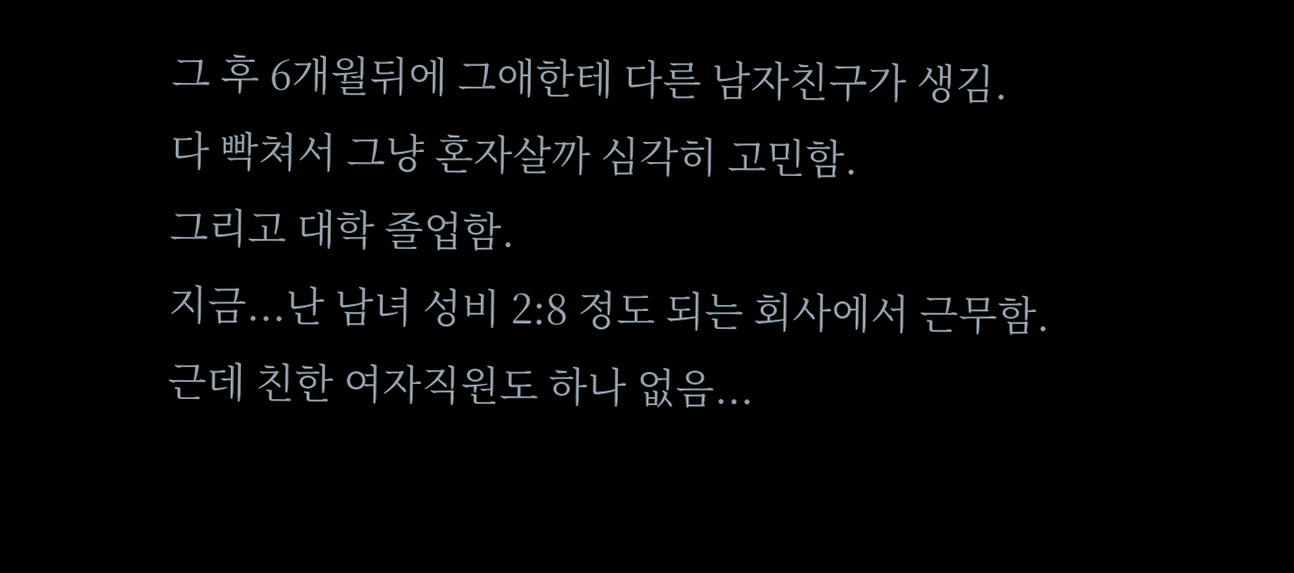그 후 6개월뒤에 그애한테 다른 남자친구가 생김.
다 빡쳐서 그냥 혼자살까 심각히 고민함.
그리고 대학 졸업함.
지금...난 남녀 성비 2:8 정도 되는 회사에서 근무함.
근데 친한 여자직원도 하나 없음...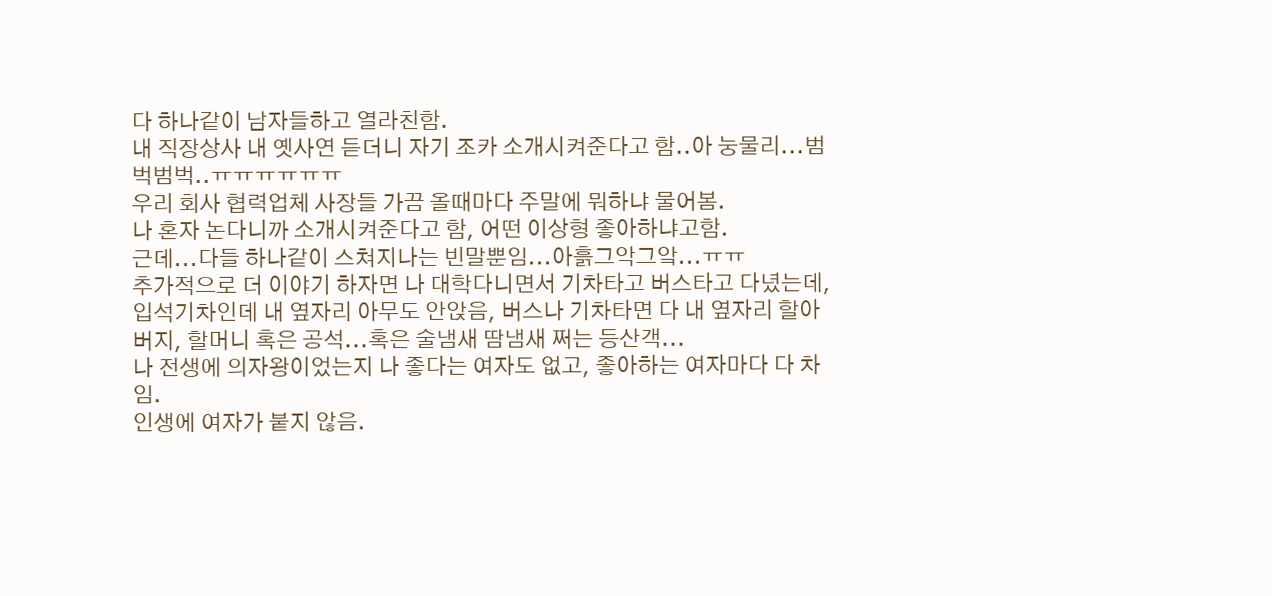다 하나같이 남자들하고 열라친함.
내 직장상사 내 옛사연 듣더니 자기 조카 소개시켜준다고 함..아 눙물리...범벅범벅..ㅠㅠㅠㅠㅠㅠ
우리 회사 협력업체 사장들 가끔 올때마다 주말에 뭐하냐 물어봄.
나 혼자 논다니까 소개시켜준다고 함, 어떤 이상형 좋아하냐고함.
근데...다들 하나같이 스쳐지나는 빈말뿐임...아흙그악그앜...ㅠㅠ
추가적으로 더 이야기 하자면 나 대학다니면서 기차타고 버스타고 다녔는데,
입석기차인데 내 옆자리 아무도 안앉음, 버스나 기차타면 다 내 옆자리 할아버지, 할머니 혹은 공석...혹은 술냄새 땀냄새 쩌는 등산객...
나 전생에 의자왕이었는지 나 좋다는 여자도 없고, 좋아하는 여자마다 다 차임.
인생에 여자가 붙지 않음.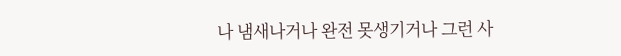나 냄새나거나 완전 못생기거나 그런 사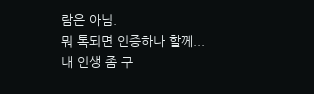람은 아님.
뭐 톡되면 인증하나 할께...
내 인생 좀 구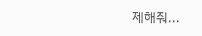제해줘...